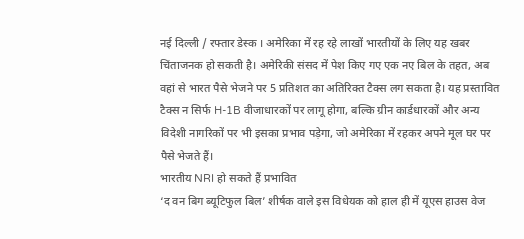नई दिल्ली / रफ्तार डेस्क । अमेरिका में रह रहे लाखों भारतीयों के लिए यह खबर चिंताजनक हो सकती है। अमेरिकी संसद में पेश किए गए एक नए बिल के तहत, अब वहां से भारत पैसे भेजने पर 5 प्रतिशत का अतिरिक्त टैक्स लग सकता है। यह प्रस्तावित टैक्स न सिर्फ H-1B वीजाधारकों पर लागू होगा, बल्कि ग्रीन कार्डधारकों और अन्य विदेशी नागरिकों पर भी इसका प्रभाव पड़ेगा, जो अमेरिका में रहकर अपने मूल घर पर पैसे भेजते हैं।
भारतीय NRI हो सकते हैं प्रभावित
‘द वन बिग ब्यूटिफुल बिल’ शीर्षक वाले इस विधेयक को हाल ही में यूएस हाउस वेज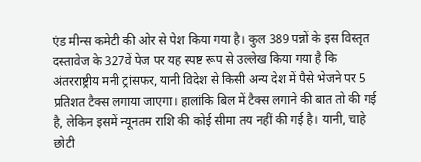एंड मीन्स कमेटी की ओर से पेश किया गया है। कुल 389 पन्नों के इस विस्तृत दस्तावेज के 327वें पेज पर यह स्पष्ट रूप से उल्लेख किया गया है कि अंतरराष्ट्रीय मनी ट्रांसफर, यानी विदेश से किसी अन्य देश में पैसे भेजने पर 5 प्रतिशत टैक्स लगाया जाएगा। हालांकि बिल में टैक्स लगाने की बात तो की गई है, लेकिन इसमें न्यूनतम राशि की कोई सीमा तय नहीं की गई है। यानी, चाहे छोटी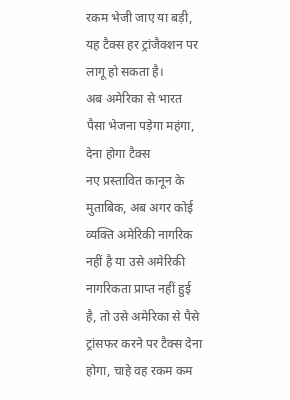रकम भेजी जाए या बड़ी, यह टैक्स हर ट्रांजैक्शन पर लागू हो सकता है।
अब अमेरिका से भारत पैसा भेजना पड़ेगा महंगा, देना होगा टैक्स
नए प्रस्तावित कानून के मुताबिक, अब अगर कोई व्यक्ति अमेरिकी नागरिक नहीं है या उसे अमेरिकी नागरिकता प्राप्त नहीं हुई है, तो उसे अमेरिका से पैसे ट्रांसफर करने पर टैक्स देना होगा, चाहे वह रकम कम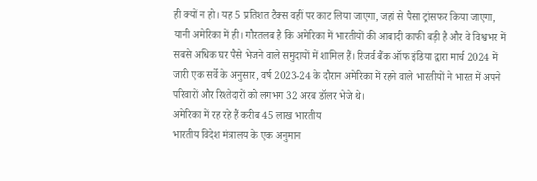ही क्यों न हो। यह 5 प्रतिशत टैक्स वहीं पर काट लिया जाएगा, जहां से पैसा ट्रांसफर किया जाएगा, यानी अमेरिका में ही। गौरतलब है कि अमेरिका में भारतीयों की आबादी काफी बड़ी है और वे विश्वभर में सबसे अधिक घर पैसे भेजने वाले समुदायों में शामिल हैं। रिजर्व बैंक ऑफ इंडिया द्वारा मार्च 2024 में जारी एक सर्वे के अनुसार, वर्ष 2023-24 के दौरान अमेरिका में रहने वाले भारतीयों ने भारत में अपने परिवारों और रिश्तेदारों को लगभग 32 अरब डॉलर भेजे थे।
अमेरिका में रह रहे हैं करीब 45 लाख भारतीय
भारतीय विदेश मंत्रालय के एक अनुमान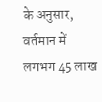के अनुसार, वर्तमान में लगभग 45 लाख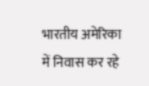भारतीय अमेरिका में निवास कर रहे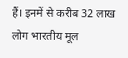हैं। इनमें से करीब 32 लाख लोग भारतीय मूल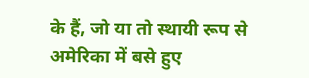के हैं, जो या तो स्थायी रूप से अमेरिका में बसे हुए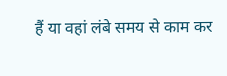हैं या वहां लंबे समय से काम कर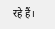रहे हैं।